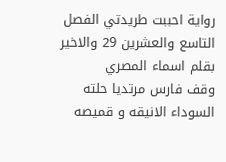رواية احببت طريدتي الفصل التاسع والعشرين 29 والاخير بقلم اسماء المصري
وقف فارس مرتديا حلته السوداء الانيقه و قميصه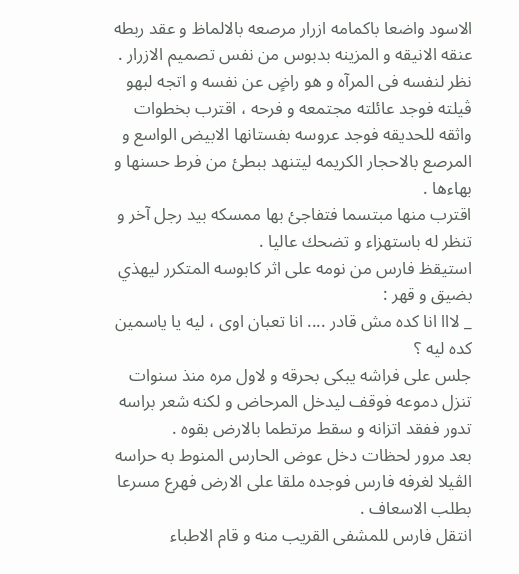الاسود واضعا باكمامه ازرار مرصعه بالالماظ و عقد ربطه عنقه الانيقه و المزينه بدبوس من نفس تصميم الازرار .
نظر لنفسه فى المرآه و هو راضٍ عن نفسه و اتجه لبهو ڤيلته فوجد عائلته مجتمعه و فرحه ، اقترب بخطوات واثقه للحديقه فوجد عروسه بفستانها الابيض الواسع و المرصع بالاحجار الكريمه ليتنهد ببطئ من فرط حسنها و بهاءها .
اقترب منها مبتسما فتفاجئ بها ممسكه بيد رجل آخر و تنظر له باستهزاء و تضحك عاليا .
استيقظ فارس من نومه على اثر كابوسه المتكرر ليهذي بضيق و قهر :
_ لااا انا كده مش قادر .... انا تعبان اوى ، ليه يا ياسمين كده ليه ؟
جلس على فراشه يبكى بحرقه و لاول مره منذ سنوات تنزل دموعه فوقف ليدخل المرحاض و لكنه شعر براسه تدور ففقد اتزانه و سقط مرتطما بالارض بقوه .
بعد مرور لحظات دخل عوض الحارس المنوط به حراسه الڤيلا لغرفه فارس فوجده ملقا على الارض فهرع مسرعا بطلب الاسعاف .
انتقل فارس للمشفى القريب منه و قام الاطباء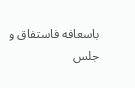باسعافه فاستفاق و جلس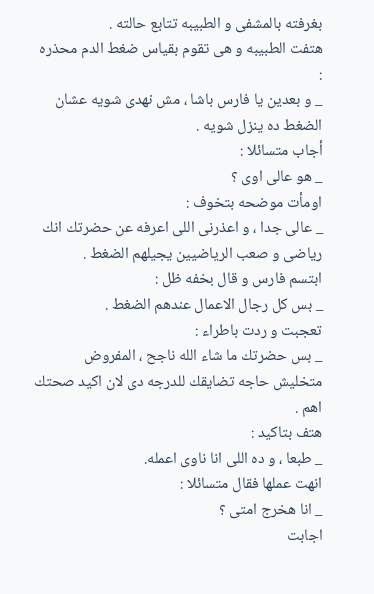بغرفته بالمشفى و الطبيبه تتابع حالته .
هتفت الطبيبه و هى تقوم بقياس ضغط الدم محذره :
_ و بعدين يا فارس باشا ، مش نهدى شويه عشان الضغط ده ينزل شويه .
أجاب متسائلا :
_ هو عالى اوى ؟
اومأت موضحه بتخوف :
_ عالى جدا ، و اعذرنى اللى اعرفه عن حضرتك انك رياضى و صعب الرياضيين يجيلهم الضغط .
ابتسم فارس و قال بخفه ظل :
_ بس كل رجال الاعمال عندهم الضغط .
تعجبت و ردت باطراء :
_ بس حضرتك ما شاء الله ناجح ، المفروض متخليش حاجه تضايقك للدرجه دى لان اكيد صحتك اهم .
هتف بتاكيد :
_ طبعا ، و ده اللى انا ناوى اعمله.
انهت عملها فقال متسائلا :
_ انا هخرج امتى ؟
اجابت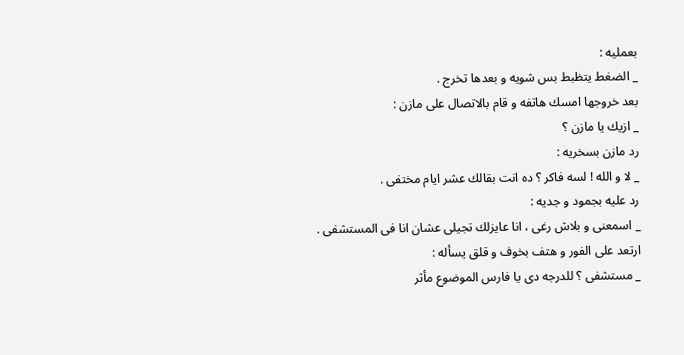بعمليه :
_ الضغط يتظبط بس شويه و بعدها تخرج .
بعد خروجها امسك هاتفه و قام بالاتصال على مازن :
_ ازيك يا مازن ؟
رد مازن بسخريه :
_ لا و الله ! لسه فاكر ؟ ده انت بقالك عشر ايام مختفى .
رد عليه بجمود و جديه :
_ اسمعنى و بلاش رغى ، انا عايزلك تجيلى عشان انا فى المستشفى .
ارتعد على الفور و هتف بخوف و قلق يسأله :
_ مستشفى ؟ للدرجه دى يا فارس الموضوع مأثر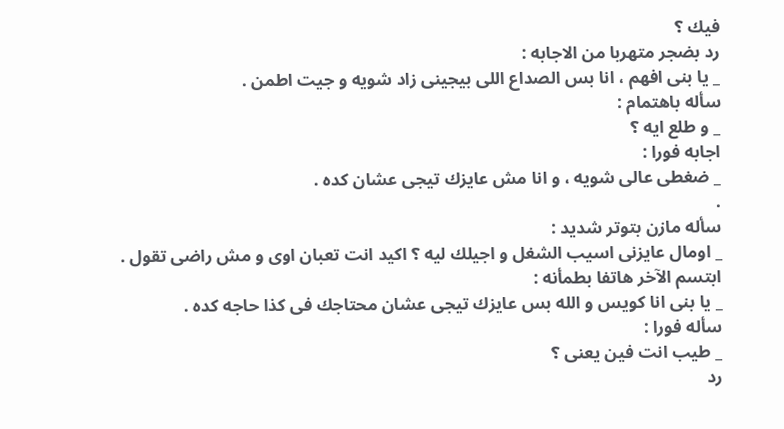فيك ؟
رد بضجر متهربا من الاجابه :
_ يا بنى افهم ، انا بس الصداع اللى بيجينى زاد شويه و جيت اطمن .
سأله باهتمام :
_ و طلع ايه ؟
اجابه فورا :
_ ضغطى عالى شويه ، و انا مش عايزك تيجى عشان كده .
.
سأله مازن بتوتر شديد :
_ اومال عايزنى اسيب الشغل و اجيلك ليه ؟ اكيد انت تعبان اوى و مش راضى تقول .
ابتسم الآخر هاتفا بطمأنه :
_ يا بنى انا كويس و الله بس عايزك تيجى عشان محتاجك فى كذا حاجه كده .
سأله فورا :
_ طيب انت فين يعنى ؟
رد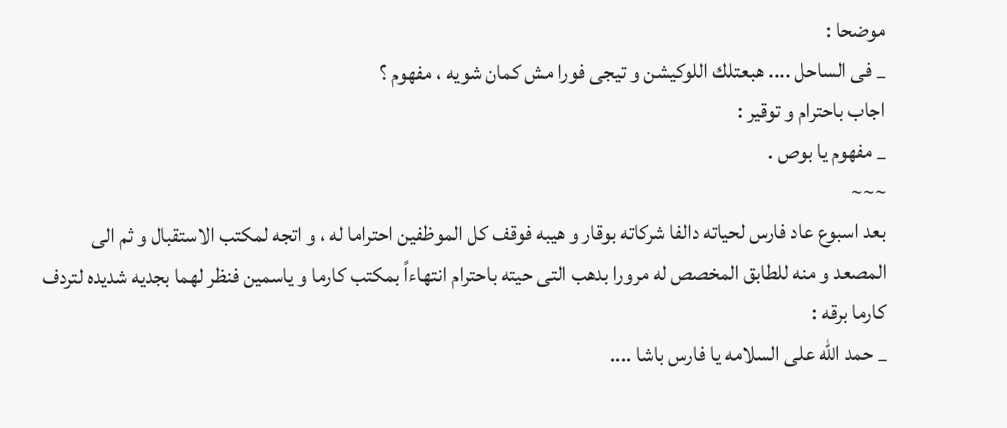موضحا :
_ فى الساحل .... هبعتلك اللوكيشن و تيجى فورا مش كمان شويه ، مفهوم ؟
اجاب باحترام و توقير :
_ مفهوم يا بوص .
~~~
بعد اسبوع عاد فارس لحياته دالفا شركاته بوقار و هيبه فوقف كل الموظفين احتراما له ، و اتجه لمكتب الاستقبال و ثم الى المصعد و منه للطابق المخصص له مرورا بدهب التى حيته باحترام انتهاءاً بمكتب كارما و ياسمين فنظر لهما بجديه شديده لتردف كارما برقه :
_ حمد الله على السلامه يا فارس باشا ....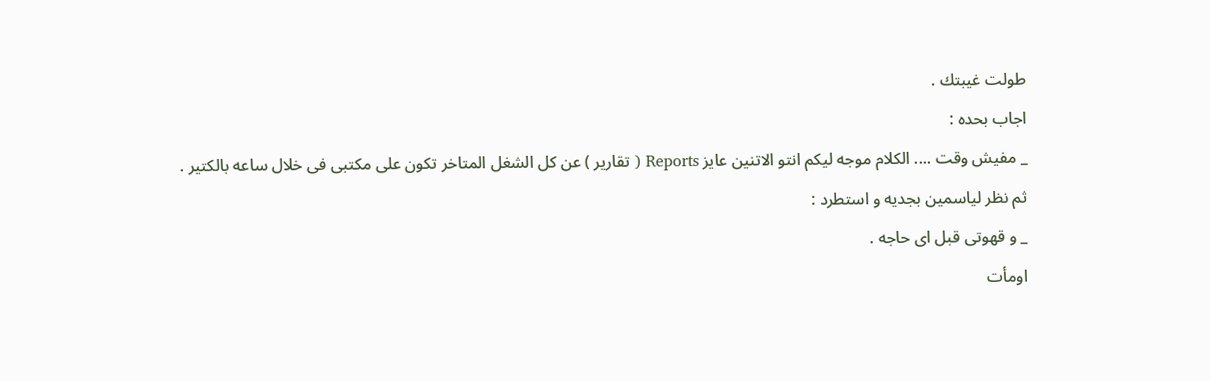طولت غيبتك .
اجاب بحده :
_ مفيش وقت .... الكلام موجه ليكم انتو الاتنين عايز Reports ( تقارير ) عن كل الشغل المتاخر تكون على مكتبى فى خلال ساعه بالكتير .
ثم نظر لياسمين بجديه و استطرد :
_ و قهوتى قبل اى حاجه .
اومأت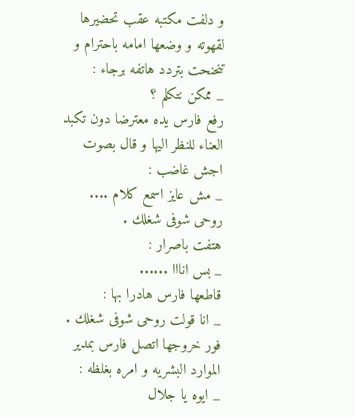و دلفت مكتبه عقب تحضيرها لقهوته و وضعها امامه باحترام و تنحنحت بتردد هاتفه برجاء :
_ ممكن نتكلم ؟
رفع فارس يده معترضا دون تكبد العناء للنظر اليها و قال بصوت اجش غاضب :
_ مش عايز اسمع كلام .... روحى شوفى شغلك .
هتفت باصرار :
_ بس انااا ......
قاطعها فارس هادرا بها :
_ انا قولت روحى شوفى شغلك .
فور خروجها اتصل فارس بمدير الموارد البشريه و امره بغلظه :
_ ايوه يا جلال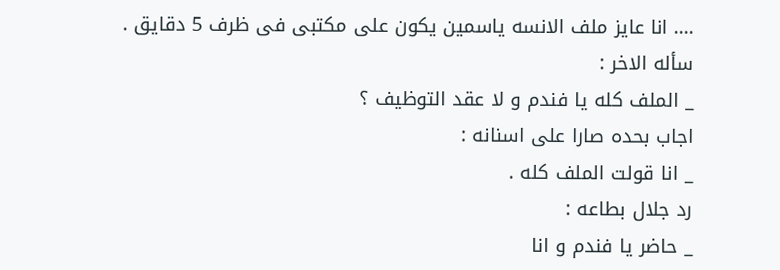.... انا عايز ملف الانسه ياسمين يكون على مكتبى فى ظرف 5 دقايق .
سأله الاخر :
_ الملف كله يا فندم و لا عقد التوظيف ؟
اجاب بحده صارا على اسنانه :
_ انا قولت الملف كله .
رد جلال بطاعه :
_ حاضر يا فندم و انا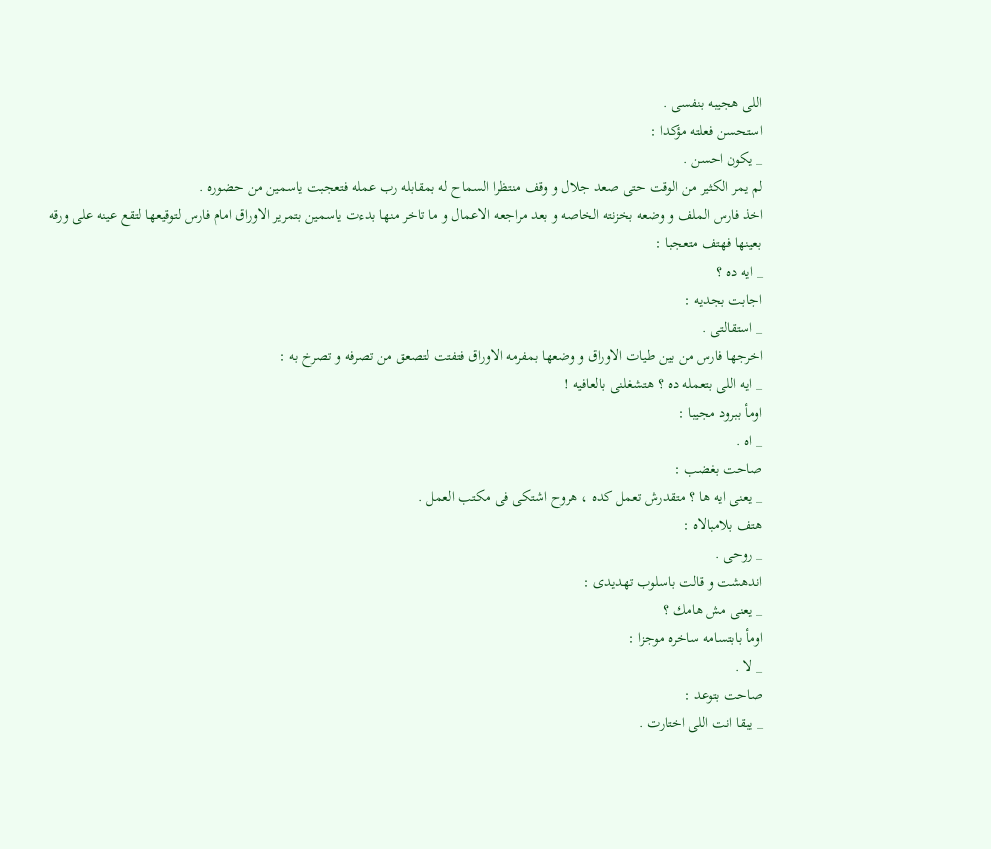اللى هجيبه بنفسى .
استحسن فعلته مؤكدا :
_ يكون احسن .
لم يمر الكثير من الوقت حتى صعد جلال و وقف منتظرا السماح له بمقابله رب عمله فتعجبت ياسمين من حضوره .
اخذ فارس الملف و وضعه بخزنته الخاصه و بعد مراجعه الاعمال و ما تاخر منها بدءت ياسمين بتمرير الاوراق امام فارس لتوقيعها لتقع عينه على ورقه بعينها فهتف متعجبا :
_ ايه ده ؟
اجابت بجديه :
_ استقالتى .
اخرجها فارس من بين طيات الاوراق و وضعها بمفرمه الاوراق فتفتت لتصعق من تصرفه و تصرخ به :
_ ايه اللى بتعمله ده ؟ هتشغلنى بالعافيه !
اومأ ببرود مجيبا :
_ اه .
صاحت بغضب :
_ يعنى ايه ها ؟ متقدرش تعمل كده ، هروح اشتكى فى مكتب العمل .
هتف بلامبالاه :
_ روحى .
اندهشت و قالت باسلوب تهديدى :
_ يعنى مش هامك ؟
اومأ بابتسامه ساخره موجزا :
_ لا .
صاحت بتوعد :
_ يبقا انت اللى اختارت .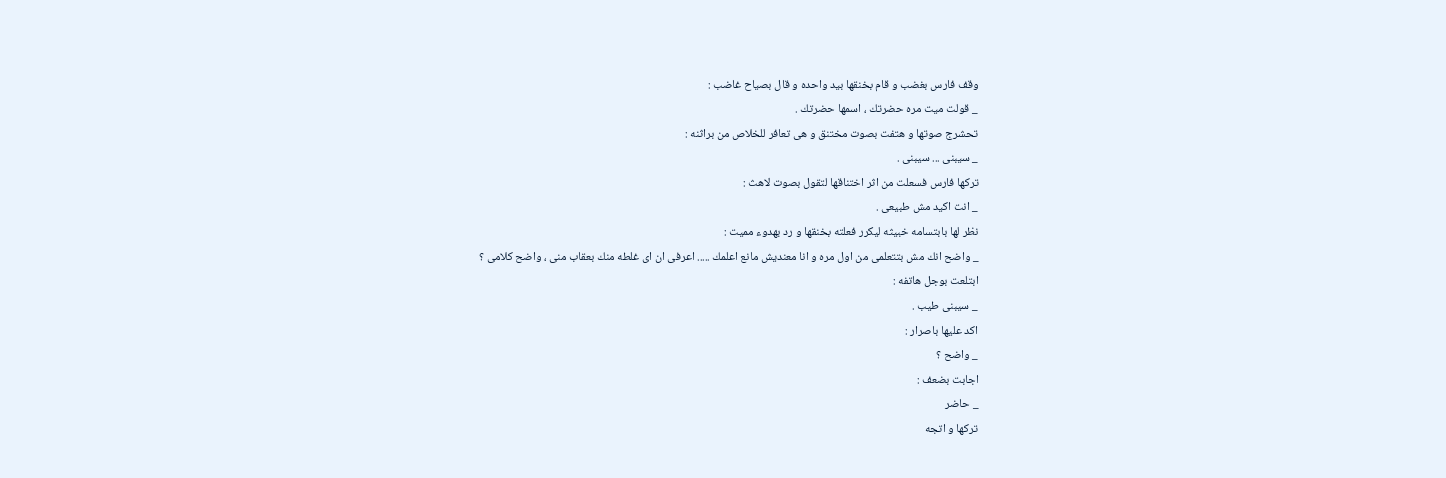وقف فارس بغضب و قام بخنقها بيد واحده و قال بصياح غاضب :
_ قولت ميت مره حضرتك ، اسمها حضرتك .
تحشرج صوتها و هتفت بصوت مختنق و هى تعافر للخلاص من براثنه :
_ سيبنى ... سيبنى .
تركها فارس فسعلت من اثر اختناقها لتقول بصوت لاهث :
_ انت اكيد مش طبيعى .
نظر لها بابتسامه خبيثه ليكرر فعلته بخنقها و رد بهدوء مميت :
_ واضح انك مش بتتعلمى من اول مره و انا معنديش مانع اعلمك ..... اعرفى ان اى غلطه منك بعقاب منى ، واضح كلامى ؟
ابتلعت بوجل هاتفه :
_ سيبنى طيب .
اكد عليها باصرار :
_ واضح ؟
اجابت بضعف :
_ حاضر
تركها و اتجه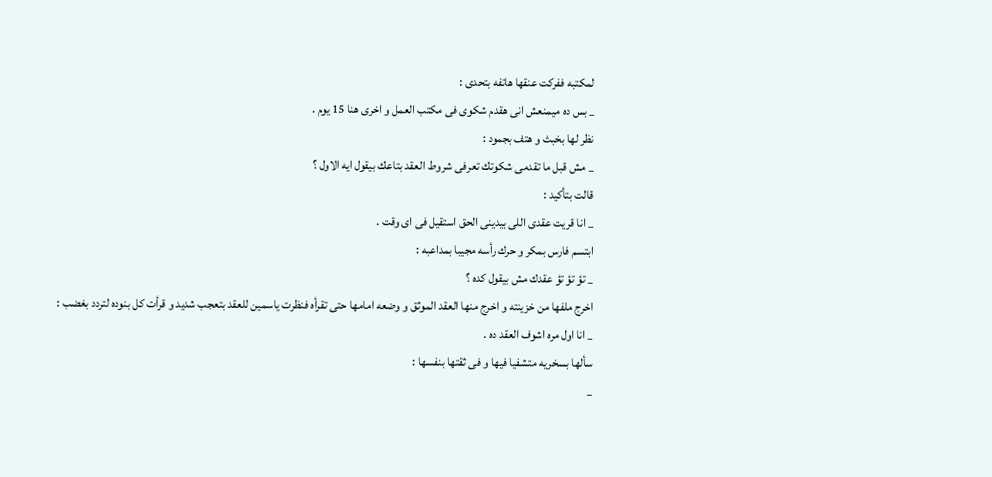لمكتبه ففركت عنقها هاتفه بتحدى :
_ بس ده ميمنعش انى هقدم شكوى فى مكتب العمل و اخرى هنا 15 يوم .
نظر لها بخبث و هتف بجمود :
_ مش قبل ما تقدمى شكوتك تعرفى شروط العقد بتاعك بيقول ايه الاول ؟
قالت بتأكيد :
_ انا قريت عقدى اللى بيدينى الحق استقيل فى اى وقت .
ابتسم فارس بمكر و حرك رأسه مجيبا بمداعبه :
_ تؤ تؤ تؤ عقدك مش بيقول كده ؟
اخرج ملفها من خزينته و اخرج منها العقد الموثق و وضعه امامها حتى تقرأه فنظرت ياسمين للعقد بتعجب شديد و قرأت كل بنوده لتردد بغضب :
_ انا اول مره اشوف العقد ده .
سألها بسخريه متشفيا فيها و فى ثقتها بنفسها :
_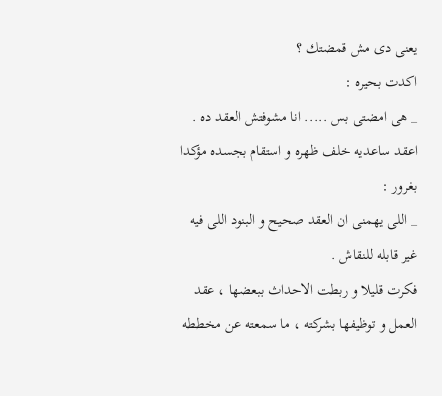يعنى دى مش قمضتك ؟
اكدت بحيره :
_ هى امضتى بس ..... انا مشوفتش العقد ده .
اعقد ساعديه خلف ظهره و استقام بجسده مؤكدا بغرور :
_ اللى يهمنى ان العقد صحيح و البنود اللى فيه غير قابله للنقاش .
فكرت قليلا و ربطت الاحداث ببعضها ، عقد العمل و توظيفها بشركته ، ما سمعته عن مخططه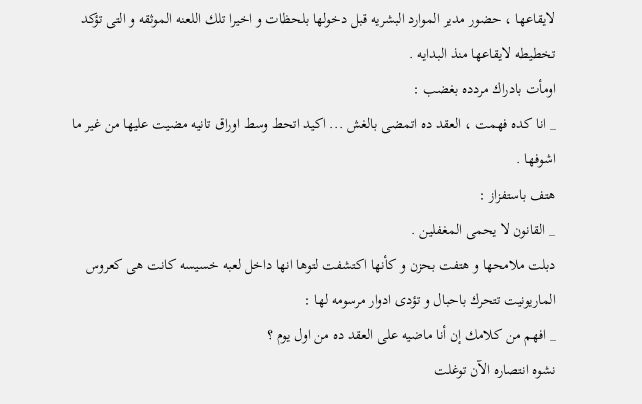لايقاعها ، حضور مدير الموارد البشريه قبل دخولها بلحظات و اخيرا تلك اللعنه الموثقه و التى تؤكد تخطيطه لايقاعها منذ البدايه .
اومأت بادراك مردده بغضب :
_ انا كده فهمت ، العقد ده اتمضى بالغش ... اكيد اتحط وسط اوراق تانيه مضيت عليها من غير ما اشوفها .
هتف باستفزاز :
_ القانون لا يحمى المغفلين .
دبلت ملامحها و هتفت بحزن و كأنها اكتشفت لتوها انها داخل لعبه خسيسه كانت هى كعروس الماريونيت تتحرك باحبال و تؤدى ادوار مرسومه لها :
_ افهم من كلامك إن أنا ماضيه على العقد ده من اول يوم ؟
نشوه انتصاره الآن توغلت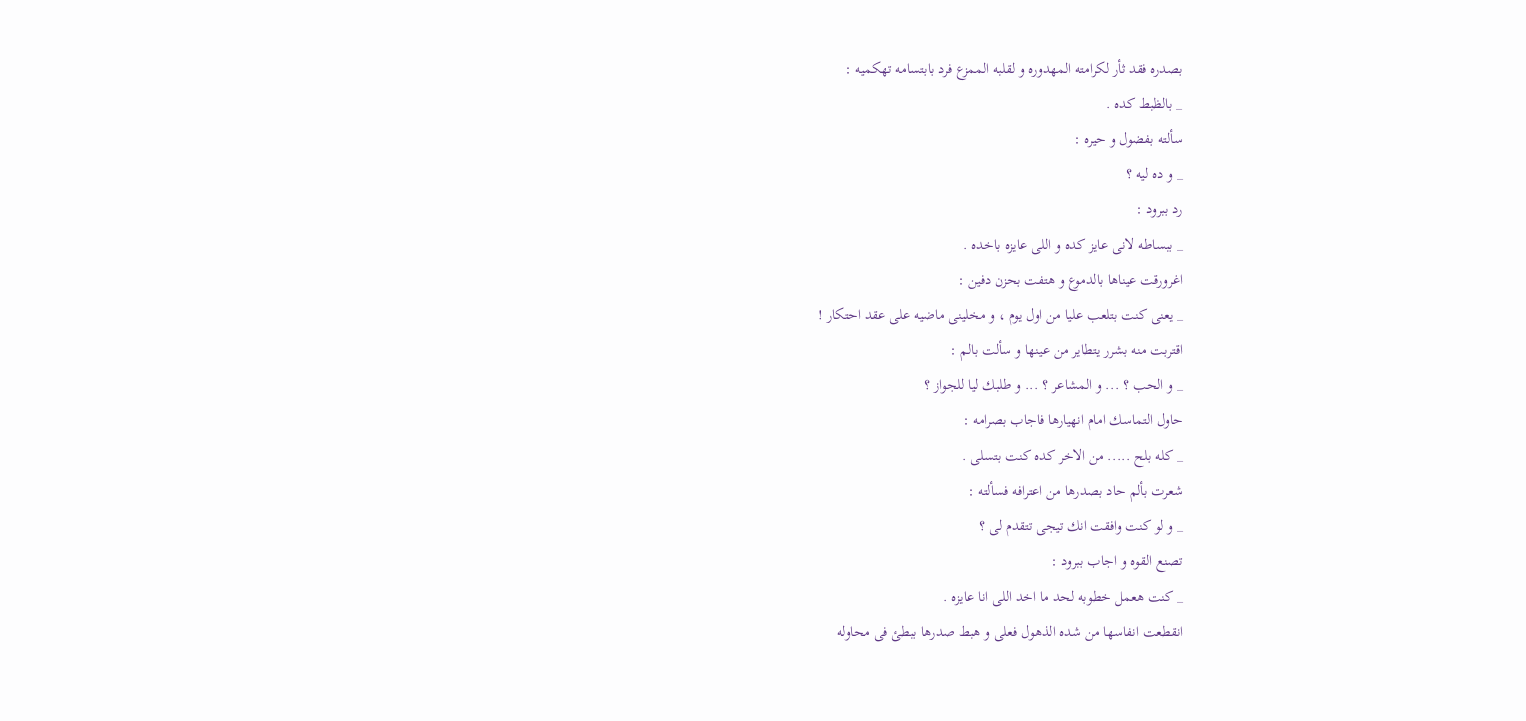بصدره فقد ثأر لكرامته المهدوره و لقلبه الممزع فرد بابتسامه تهكميه :
_ بالظبط كده .
سألته بفضول و حيره :
_ و ده ليه ؟
رد ببرود :
_ ببساطه لانى عايز كده و اللى عايزه باخده .
اغرورقت عيناها بالدموع و هتفت بحزن دفين :
_ يعنى كنت بتلعب عليا من اول يوم ، و مخلينى ماضيه على عقد احتكار !
اقتربت منه بشرر يتطاير من عينها و سألت بالم :
_ و الحب ؟ ... و المشاعر ؟ ... و طلبك ليا للجواز ؟
حاول التماسك امام انهيارها فاجاب بصرامه :
_ كله بلح ..... من الاخر كده كنت بتسلى .
شعرت بألم حاد بصدرها من اعترافه فسألته :
_ و لو كنت وافقت انك تيجى تتقدم لى ؟
تصنع القوه و اجاب ببرود :
_ كنت هعمل خطوبه لحد ما اخد اللى انا عايزه .
انقطعت انفاسها من شده الذهول فعلى و هبط صدرها ببطئ فى محاوله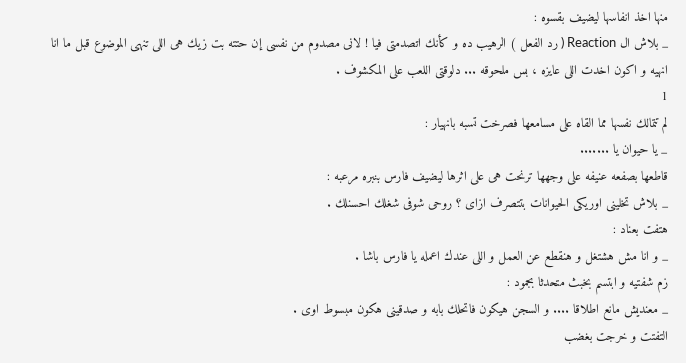منها اخذ انفاسها ليضيف بقسوه :
_ بلاش ال Reaction ( رد الفعل ) الرهيب ده و كأنك اتصدمتى فيا ! لانى مصدوم من نفسى إن حتته بت زيك هى اللى تنهى الموضوع قبل ما انا انهيه و اكون اخدت اللى عايزه ، بس ملحوقه ... دلوقتى اللعب على المكشوف .
1
لم تتمالك نفسها مما القاه على مسامعها فصرخت تسبه بانهيار :
_ يا حيوان يا .......
قاطعها بصفعه عنيفه على وجهها ترنحت هى على اثرها ليضيف فارس بنبره مرعبه :
_ بلاش تخلينى اوريكى الحيوانات بتتصرف ازاى ؟ روحى شوفى شغلك احسنلك .
هتفت بعناد :
_ و انا مش هشتغل و هنقطع عن العمل و اللى عندك اعمله يا فارس باشا .
زم شفتيه و ابتسم بخبث متحدثا بجمود :
_ معنديش مانع اطلاقا .... و السجن هيكون فاتحلك بابه و صدقينى هكون مبسوط اوى .
التفتت و خرجت بغضب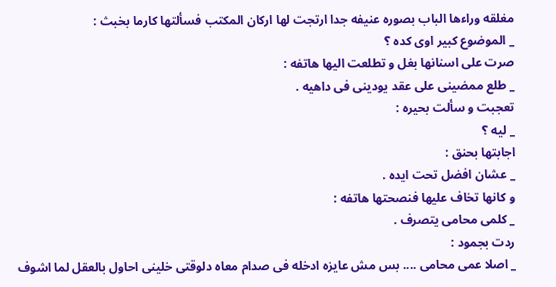مغلقه وراءها الباب بصوره عنيفه جدا ارتجت لها اركان المكتب فسألتها كارما بخبث :
_ الموضوع كبير اوى كده ؟
صرت على اسنانها بغل و تطلعت اليها هاتفه :
_ طلع ممضينى على عقد يودينى فى داهيه .
تعجبت و سألت بحيره :
_ ليه ؟
اجابتها بحنق :
_ عشان افضل تحت ايده .
و كانها تخاف عليها فنصحتها هاتفه :
_ كلمى محامى يتصرف .
ردت بجمود :
_ اصلا عمى محامى .... بس مش عايزه ادخله فى صدام معاه دلوقتى خلينى احاول بالعقل لما اشوف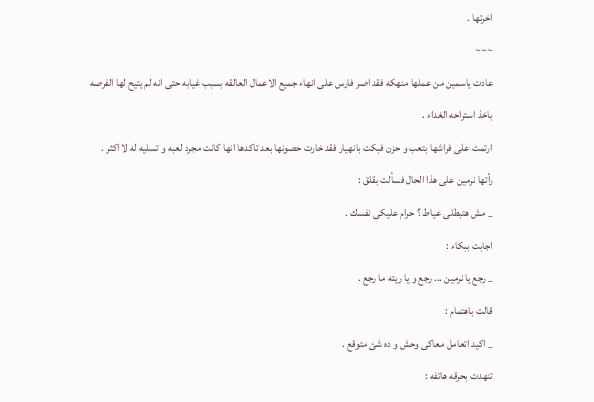اخرتها .
~~~
عادت ياسمين من عملها منهكه فقد اصر فارس على انهاء جميع الاعمال العالقه بسبب غيابه حتى انه لم يتيح لها الفرصه باخذ استراحه الغداء .
ارتمت على فراشها بتعب و حزن فبكت بانهيار فقد خارت حصونها بعد تاكدها انها كانت مجرد لعبه و تسليه له لا اكثر .
رأتها نرمين على هذا الحال فسألت بقلق :
_ مش هتبطلى عياط ؟ حرام عليكى نفسك .
اجابت ببكاء :
_ رجع يا نرمين ... رجع و يا ريته ما رجع .
قالت باهتمام :
_ اكيد اتعامل معاكى وحش و ده شئ متوقع .
تنهدت بحرقه هاتفه :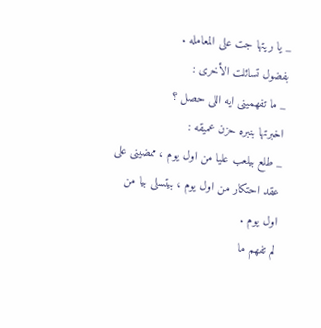_ يا ريتها جت على المعامله .
بفضول تسائلت الأخرى :
_ ما تفهمينى ايه اللى حصل ؟
اخبرتها بنبره حزن عميقه :
_ طلع بيلعب عليا من اول يوم ، ممضينى على عقد احتكار من اول يوم ، بيتسلى بيا من اول يوم .
لم تفهم ما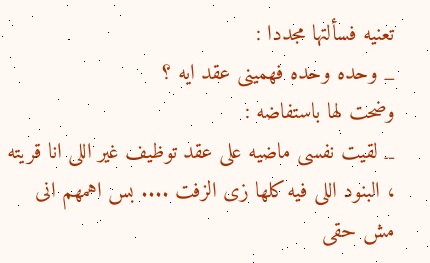تعنيه فسألتها مجددا :
_ وحده وحده فهمينى عقد ايه ؟
وضحت لها باستفاضه :
_ لقيت نفسى ماضيه على عقد توظيف غير اللى انا قريته ، البنود اللى فيه كلها زى الزفت .... بس اهمهم انى مش حقى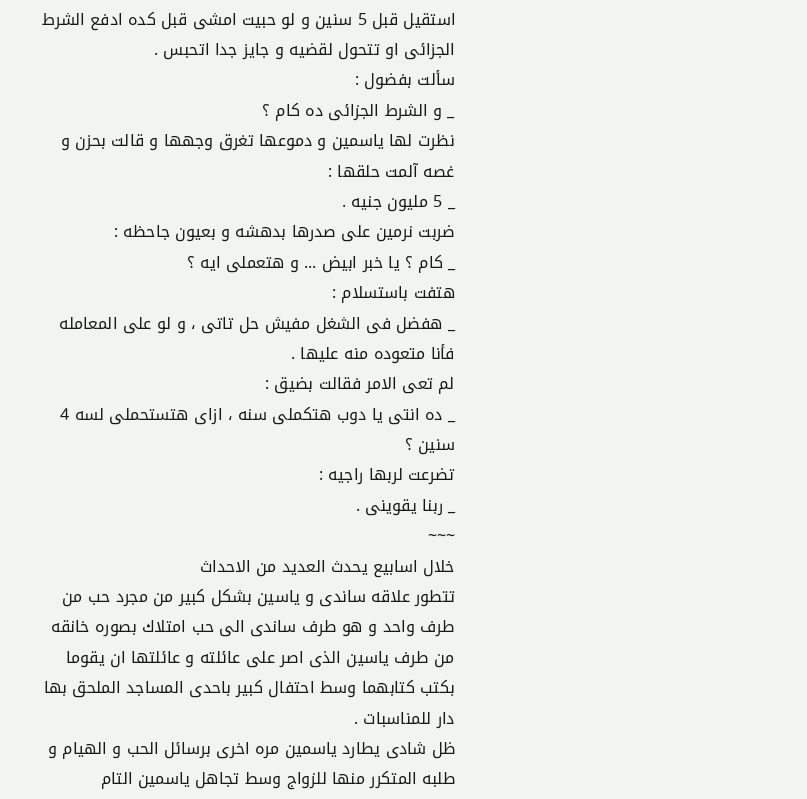استقيل قبل 5 سنين و لو حبيت امشى قبل كده ادفع الشرط الجزائى او تتحول لقضيه و جايز جدا اتحبس .
سألت بفضول :
_ و الشرط الجزائى ده كام ؟
نظرت لها ياسمين و دموعها تغرق وجهها و قالت بحزن و غصه آلمت حلقها :
_ 5 مليون جنيه .
ضربت نرمين على صدرها بدهشه و بعيون جاحظه :
_ كام ؟ يا خبر ابيض ... و هتعملى ايه ؟
هتفت باستسلام :
_ هفضل فى الشغل مفيش حل تاتى ، و لو على المعامله فأنا متعوده منه عليها .
لم تعى الامر فقالت بضيق :
_ ده انتى يا دوب هتكملى سنه ، ازاى هتستحملى لسه 4 سنين ؟
تضرعت لربها راجيه :
_ ربنا يقوينى .
~~~
خلال اسابيع يحدث العديد من الاحداث
تتطور علاقه ساندى و ياسين بشكل كبير من مجرد حب من طرف واحد و هو طرف ساندى الى حب امتلاك بصوره خانقه من طرف ياسين الذى اصر على عائلته و عائلتها ان يقوما بكتب كتابهما وسط احتفال كبير باحدى المساجد الملحق بها دار للمناسبات .
ظل شادى يطارد ياسمين مره اخرى برسائل الحب و الهيام و طلبه المتكرر منها للزواج وسط تجاهل ياسمين التام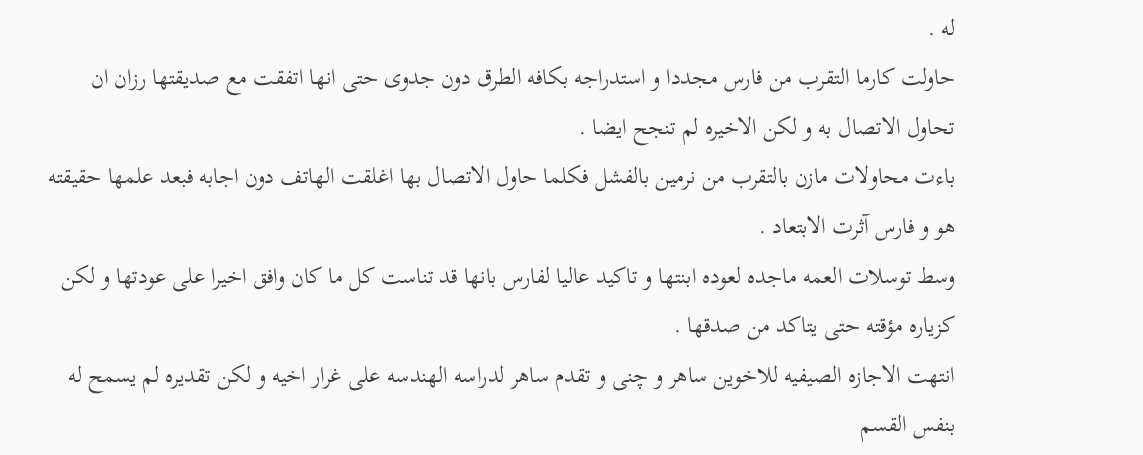له .
حاولت كارما التقرب من فارس مجددا و استدراجه بكافه الطرق دون جدوى حتى انها اتفقت مع صديقتها رزان ان تحاول الاتصال به و لكن الاخيره لم تنجح ايضا .
باءت محاولات مازن بالتقرب من نرمين بالفشل فكلما حاول الاتصال بها اغلقت الهاتف دون اجابه فبعد علمها حقيقته هو و فارس آثرت الابتعاد .
وسط توسلات العمه ماجده لعوده ابنتها و تاكيد عاليا لفارس بانها قد تناست كل ما كان وافق اخيرا على عودتها و لكن كزياره مؤقته حتى يتاكد من صدقها .
انتهت الاجازه الصيفيه للاخوين ساهر و چنى و تقدم ساهر لدراسه الهندسه على غرار اخيه و لكن تقديره لم يسمح له بنفس القسم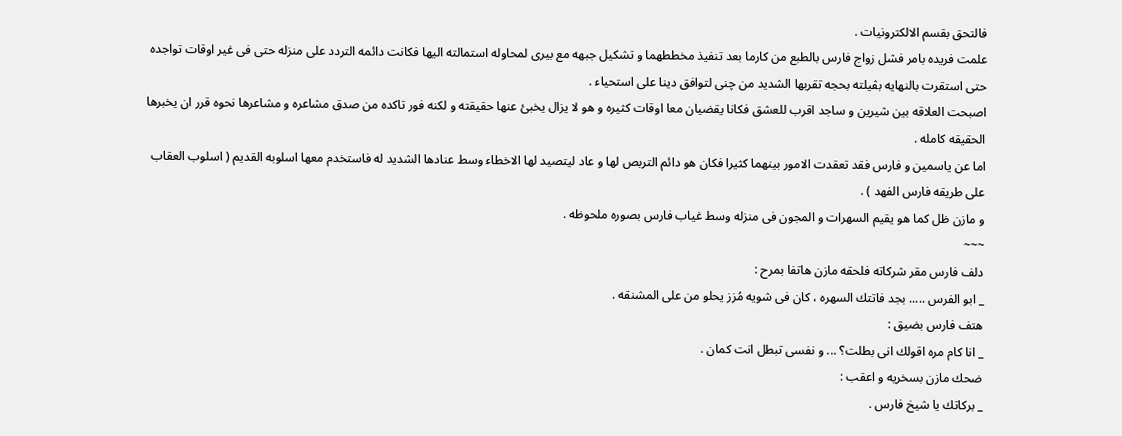فالتحق بقسم الالكترونيات .
علمت فريده بامر فشل زواج فارس بالطبع من كارما بعد تنفيذ مخططهما و تشكيل جبهه مع بيرى لمحاوله استمالته اليها فكانت دائمه التردد على منزله حتى فى غير اوقات تواجده حتى استقرت بالنهايه بڤيلته بحجه تقربها الشديد من چنى لتوافق دينا على استحياء .
اصبحت العلاقه بين شيرين و ساجد اقرب للعشق فكانا يقضيان معا اوقات كثيره و هو لا يزال يخبئ عنها حقيقته و لكنه فور تاكده من صدق مشاعره و مشاعرها نحوه قرر ان يخبرها الحقيقه كامله .
اما عن ياسمين و فارس فقد تعقدت الامور بينهما كثيرا فكان هو دائم التربص لها و عاد ليتصيد لها الاخطاء وسط عنادها الشديد له فاستخدم معها اسلوبه القديم ( اسلوب العقاب على طريقه فارس الفهد ) .
و مازن ظل كما هو يقيم السهرات و المجون فى منزله وسط غياب فارس بصوره ملحوظه .
~~~
دلف فارس مقر شركاته فلحقه مازن هاتفا بمرح :
_ ابو الفرس ..... بجد فاتتك السهره ، كان فى شويه مُزز يحلو من على المشنقه .
هتف فارس بضيق :
_ انا كام مره اقولك انى بطلت؟ ... و نفسى تبطل انت كمان .
ضحك مازن بسخريه و اعقب :
_ بركاتك يا شيخ فارس .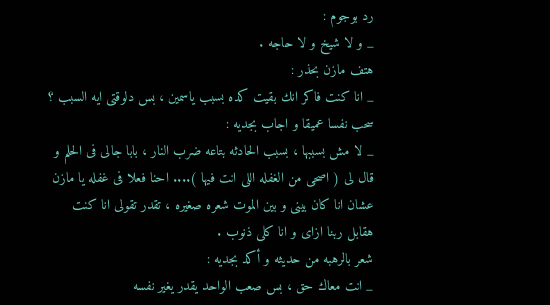رد بوجوم :
_ و لا شيخ و لا حاجه .
هتف مازن بحذر :
_ انا كنت فاكر انك بقيت كده بسبب ياسمين ، بس دلوقتى ايه السبب ؟
سحب نفسا عميقا و اجاب بجديه :
_ لا مش بسببها ، بسبب الحادثه بتاعه ضرب النار ، بابا جالى فى الحلم و قال لى ( اصحى من الغفله اللى انت فيها ).... احنا فعلا فى غفله يا مازن عشان انا كان بينى و بين الموت شعره صغيره ، تقدر تقولى انا كنت هقابل ربنا ازاى و انا كلى ذنوب .
شعر بالرهبه من حديثه و أكد بجديه :
_ انت معاك حق ، بس صعب الواحد يقدر يغير نفسه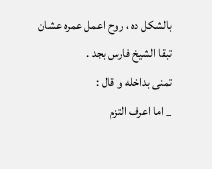بالشكل ده ، روح اعمل عمره عشان تبقا الشيخ فارس بجد .
تمنى بداخله و قال :
_ اما اعرف التزم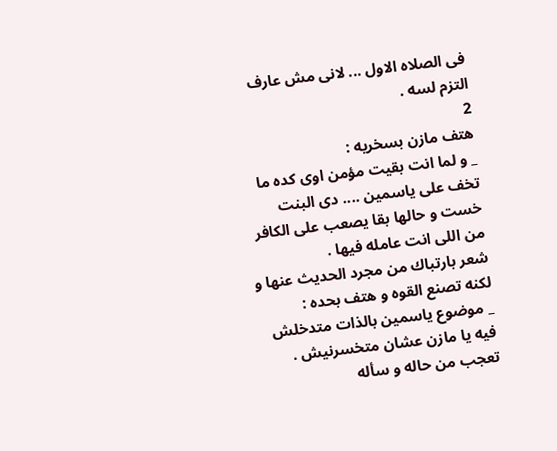فى الصلاه الاول ... لانى مش عارف التزم لسه .
2
هتف مازن بسخريه :
_ و لما انت بقيت مؤمن اوى كده ما تخف على ياسمين .... دى البنت خست و حالها بقا يصعب على الكافر من اللى انت عامله فيها .
شعر بارتباك من مجرد الحديث عنها و لكنه تصنع القوه و هتف بحده :
_ موضوع ياسمين بالذات متدخلش فيه يا مازن عشان متخسرنيش .
تعجب من حاله و سأله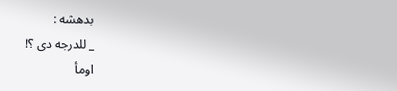بدهشه :
_ للدرجه دى ؟!
اومأ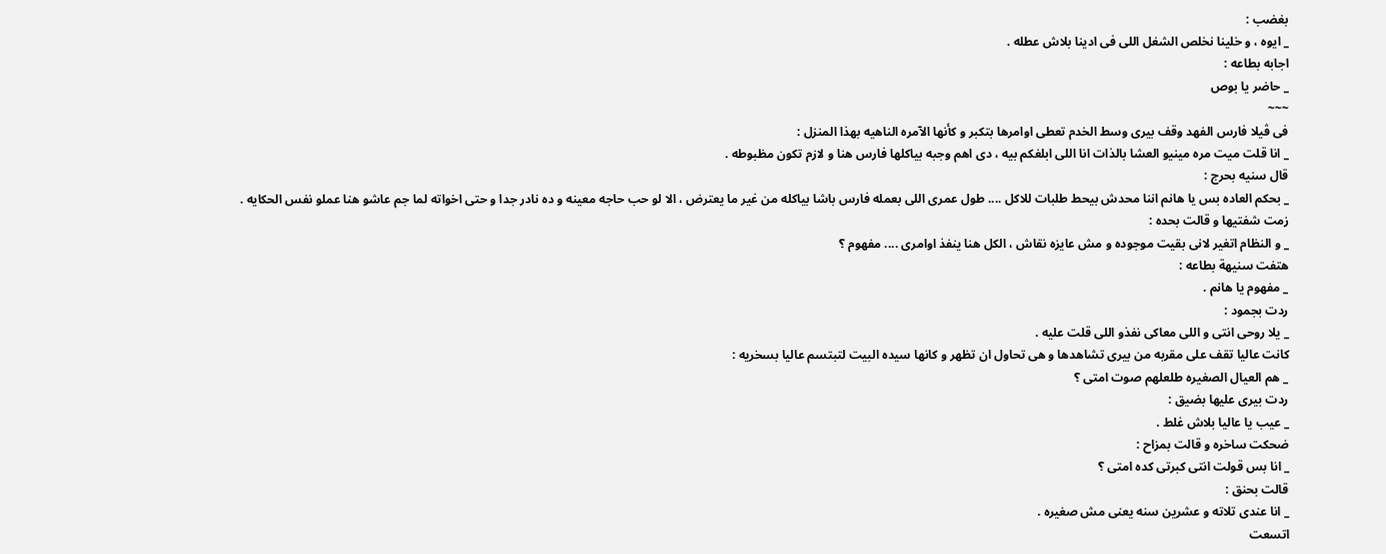بغضب :
_ ايوه ، و خلينا نخلص الشغل اللى فى ادينا بلاش عطله .
اجابه بطاعه :
_ حاضر يا بوص
~~~
فى ڤيلا فارس الفهد وقف بيرى وسط الخدم تعطى اوامرها بتكبر و كأنها الآمره الناهيه بهذا المنزل :
_ انا قلت ميت مره مينيو العشا بالذات انا اللى ابلغكم بيه ، دى اهم وجبه بياكلها فارس هنا و لازم تكون مظبوطه .
قال سنيه بحرج :
_ بحكم العاده بس يا هانم اننا محدش بيحط طلبات للاكل .... طول عمرى اللى بعمله فارس باشا بياكله من غير ما يعترض ، الا لو حب حاجه معينه و ده نادر جدا و حتى اخواته لما جم عاشو هنا عملو نفس الحكايه .
زمت شفتيها و قالت بحده :
_ و النظام اتغير لانى بقيت موجوده و مش عايزه نقاش ، الكل هنا ينفذ اوامرى .... مفهوم ؟
هتفت سنيهة بطاعه :
_ مفهوم يا هانم .
ردت بجمود :
_ يلا روحى انتى و اللى معاكى نفذو اللى قلت عليه .
كانت عاليا تقف على مقربه من بيرى تشاهدها و هى تحاول ان تظهر و كانها سيده البيت لتبتسم عاليا بسخريه :
_ هم العيال الصغيره طلعلهم صوت امتى ؟
ردت بيرى عليها بضيق :
_ عيب يا عاليا بلاش غلط .
ضحكت ساخره و قالت بمزاح :
_ انا بس قولت انتى كبرتى كده امتى ؟
قالت بحنق :
_ انا عندى تلاته و عشرين سنه يعنى مش صغيره .
اتسعت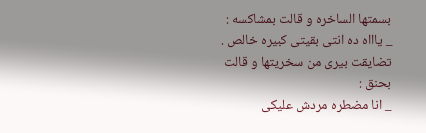بسمتها الساخره و قالت بمشاكسه :
_ ياااه ده انتى بقيتى كبيره خالص .
تضايقت بيرى من سخريتها و قالت بحنق :
_ انا مضطره مردش عليكى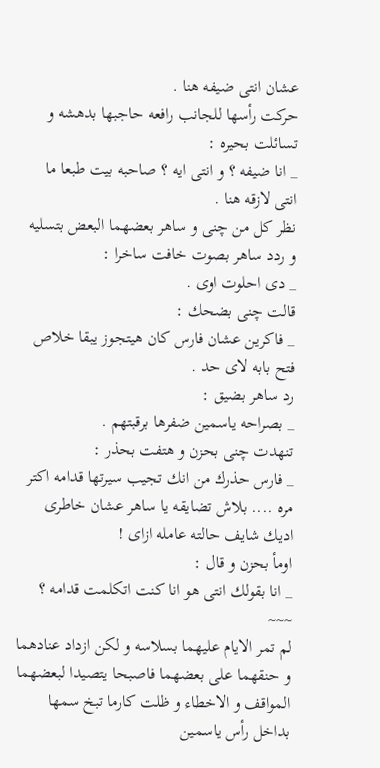عشان انتى ضيفه هنا .
حركت رأسها للجانب رافعه حاجبها بدهشه و تسائلت بحيره :
_ انا ضيفه ؟ و انتى ايه ؟ صاحبه بيت طبعا ما انتى لازقه هنا .
نظر كل من چنى و ساهر بعضهما البعض بتسليه و ردد ساهر بصوت خافت ساخرا :
_ دى احلوت اوى .
قالت چنى بضحك :
_ فاكرين عشان فارس كان هيتجوز يبقا خلاص فتح بابه لاى حد .
رد ساهر بضيق :
_ بصراحه ياسمين ضفرها برقبتهم .
تنهدت چنى بحزن و هتفت بحذر :
_ فارس حذرك من انك تجيب سيرتها قدامه اكتر مره .... بلاش تضايقه يا ساهر عشان خاطرى اديك شايف حالته عامله ازاى !
اومأ بحزن و قال :
_ انا بقولك انتى هو انا كنت اتكلمت قدامه ؟
~~~
لم تمر الايام عليهما بسلاسه و لكن ازداد عنادهما و حنقهما على بعضهما فاصبحا يتصيدا لبعضهما المواقف و الاخطاء و ظلت كارما تبخ سمها بداخل رأس ياسمين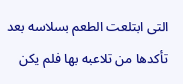التى ابتلعت الطعم بسلاسه بعد تأكدها من تلاعبه بها فلم يكن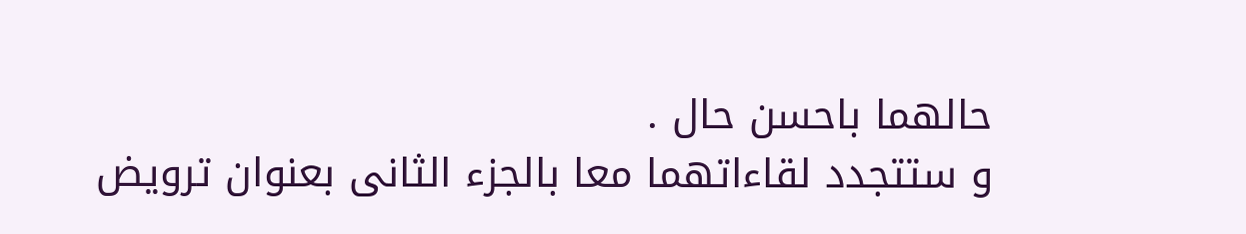حالهما باحسن حال .
و ستتجدد لقاءاتهما معا بالجزء الثانى بعنوان ترويض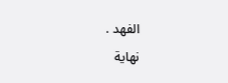الفهد .
نهاية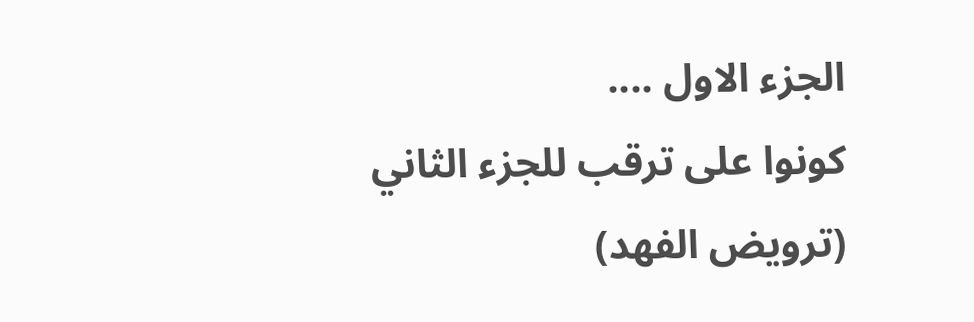الجزء الاول ....
كونوا على ترقب للجزء الثاني (ترويض الفهد)